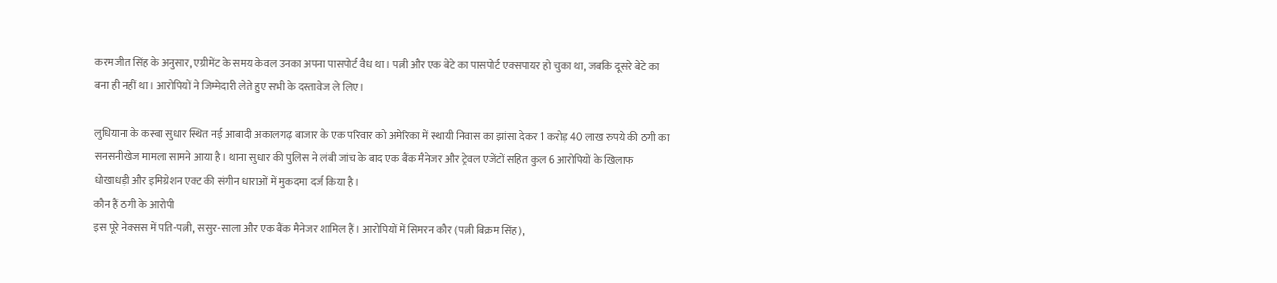करमजीत सिंह के अनुसार, एग्रीमेंट के समय केवल उनका अपना पासपोर्ट वैध था। पत्नी और एक बेटे का पासपोर्ट एक्सपायर हो चुका था, जबकि दूसरे बेटे का बना ही नहीं था। आरोपियों ने जिम्मेदारी लेते हुए सभी के दस्तावेज ले लिए।

लुधियाना के कस्बा सुधार स्थित नई आबादी अकालगढ़ बाजार के एक परिवार को अमेरिका में स्थायी निवास का झांसा देकर 1 करोड़ 40 लाख रुपये की ठगी का सनसनीखेज मामला सामने आया है। थाना सुधार की पुलिस ने लंबी जांच के बाद एक बैंक मैनेजर और ट्रेवल एजेंटों सहित कुल 6 आरोपियों के खिलाफ धोखाधड़ी और इमिग्रेशन एक्ट की संगीन धाराओं में मुकदमा दर्ज किया है।
कौन हैं ठगी के आरोपी
इस पूरे नेक्सस में पति-पत्नी, ससुर-साला और एक बैंक मैनेजर शामिल हैं। आरोपियों में सिमरन कौर (पत्नी बिक्रम सिंह),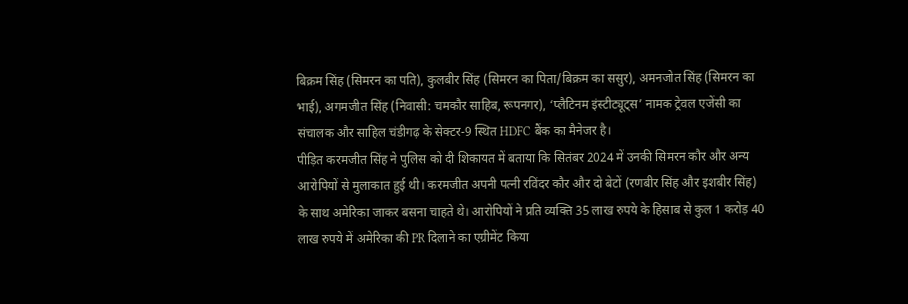बिक्रम सिंह (सिमरन का पति), कुलबीर सिंह (सिमरन का पिता/बिक्रम का ससुर), अमनजोत सिंह (सिमरन का भाई), अगमजीत सिंह (निवासी: चमकौर साहिब, रूपनगर), ‘प्लैटिनम इंस्टीट्यूट्स’ नामक ट्रेवल एजेंसी का संचालक और साहिल चंडीगढ़ के सेक्टर-9 स्थित HDFC बैंक का मैनेजर है।
पीड़ित करमजीत सिंह ने पुलिस को दी शिकायत में बताया कि सितंबर 2024 में उनकी सिमरन कौर और अन्य आरोपियों से मुलाकात हुई थी। करमजीत अपनी पत्नी रविंदर कौर और दो बेटों (रणबीर सिंह और इशबीर सिंह) के साथ अमेरिका जाकर बसना चाहते थे। आरोपियों ने प्रति व्यक्ति 35 लाख रुपये के हिसाब से कुल 1 करोड़ 40 लाख रुपये में अमेरिका की PR दिलाने का एग्रीमेंट किया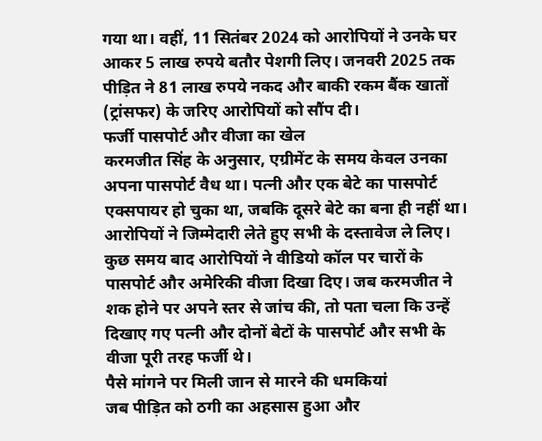गया था। वहीं, 11 सितंबर 2024 को आरोपियों ने उनके घर आकर 5 लाख रुपये बतौर पेशगी लिए। जनवरी 2025 तक पीड़ित ने 81 लाख रुपये नकद और बाकी रकम बैंक खातों (ट्रांसफर) के जरिए आरोपियों को सौंप दी।
फर्जी पासपोर्ट और वीजा का खेल
करमजीत सिंह के अनुसार, एग्रीमेंट के समय केवल उनका अपना पासपोर्ट वैध था। पत्नी और एक बेटे का पासपोर्ट एक्सपायर हो चुका था, जबकि दूसरे बेटे का बना ही नहीं था। आरोपियों ने जिम्मेदारी लेते हुए सभी के दस्तावेज ले लिए। कुछ समय बाद आरोपियों ने वीडियो कॉल पर चारों के पासपोर्ट और अमेरिकी वीजा दिखा दिए। जब करमजीत ने शक होने पर अपने स्तर से जांच की, तो पता चला कि उन्हें दिखाए गए पत्नी और दोनों बेटों के पासपोर्ट और सभी के वीजा पूरी तरह फर्जी थे।
पैसे मांगने पर मिली जान से मारने की धमकियां
जब पीड़ित को ठगी का अहसास हुआ और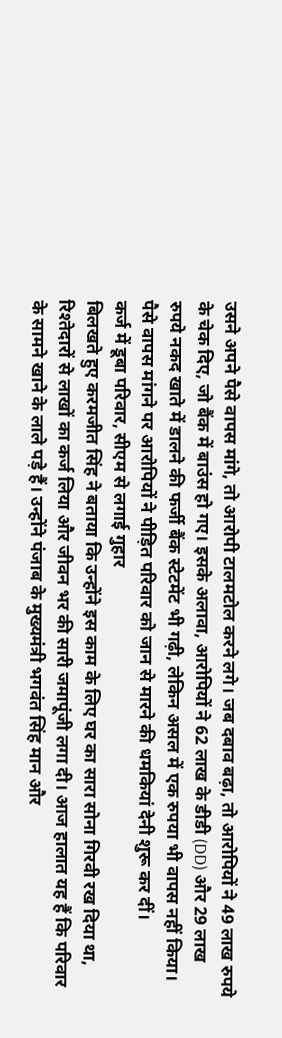उसने अपने पैसे वापस मांगे, तो आरोपी टालमटोल करने लगे। जब दबाव बढ़ा, तो आरोपियों ने 49 लाख रुपये के चेक दिए, जो बैंक में बाउंस हो गए। इसके अलावा, आरोपियों ने 62 लाख के डीडी (DD) और 29 लाख रुपये नकद खाते में डालने की फर्जी बैंक स्टेटमेंट भी गढ़ी, लेकिन असल में एक रुपया भी वापस नहीं किया। पैसे वापस मांगने पर आरोपियों ने पीड़ित परिवार को जान से मारने की धमकियां देनी शुरू कर दीं।
कर्ज में डूबा परिवार, सीएम से लगाई गुहार
बिलखते हुए करमजीत सिंह ने बताया कि उन्होंने इस काम के लिए घर का सारा सोना गिरवी रख दिया था, रिश्तेदारों से लाखों का कर्ज लिया और जीवन भर की सारी जमापूंजी लगा दी। आज हालात यह हैं कि परिवार के सामने खाने के लाले पड़े हैं। उन्होंने पंजाब के मुख्यमंत्री भगवंत सिंह मान और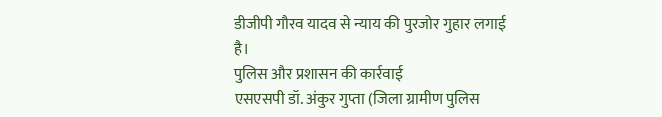डीजीपी गौरव यादव से न्याय की पुरजोर गुहार लगाई है।
पुलिस और प्रशासन की कार्रवाई
एसएसपी डॉ. अंकुर गुप्ता (जिला ग्रामीण पुलिस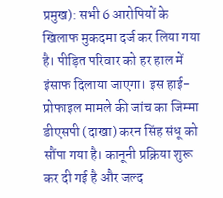प्रमुख): सभी 6 आरोपियों के खिलाफ मुकदमा दर्ज कर लिया गया है। पीड़ित परिवार को हर हाल में इंसाफ दिलाया जाएगा। इस हाई-प्रोफाइल मामले की जांच का जिम्मा डीएसपी (दाखा) करन सिंह संधू को सौंपा गया है। कानूनी प्रक्रिया शुरू कर दी गई है और जल्द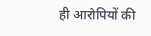ही आरोपियों की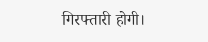गिरफ्तारी होगी।